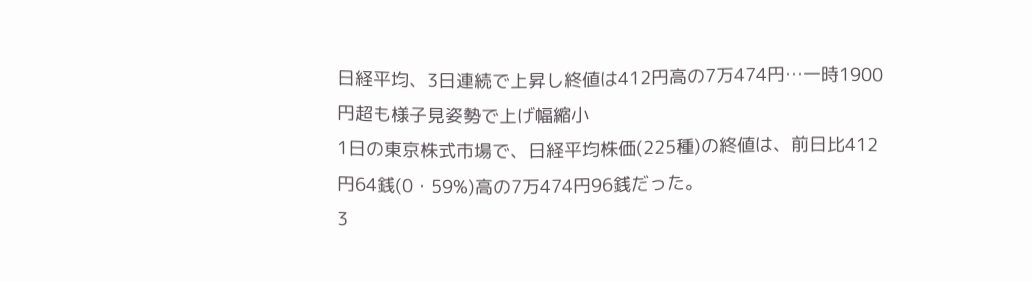日経平均、3日連続で上昇し終値は412円高の7万474円…一時1900円超も様子見姿勢で上げ幅縮小
1日の東京株式市場で、日経平均株価(225種)の終値は、前日比412円64銭(0・59%)高の7万474円96銭だった。
3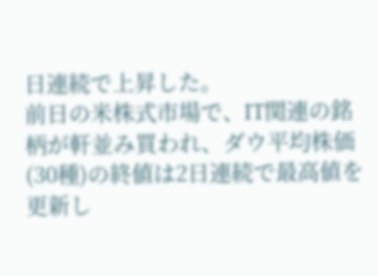日連続で上昇した。
前日の米株式市場で、IT関連の銘柄が軒並み買われ、ダウ平均株価(30種)の終値は2日連続で最高値を更新し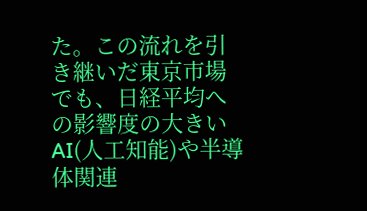た。この流れを引き継いだ東京市場でも、日経平均への影響度の大きいAI(人工知能)や半導体関連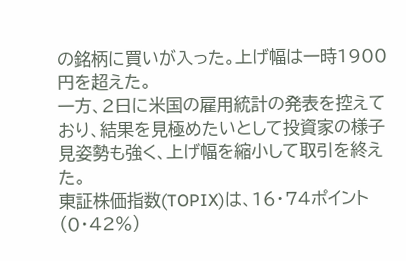の銘柄に買いが入った。上げ幅は一時1900円を超えた。
一方、2日に米国の雇用統計の発表を控えており、結果を見極めたいとして投資家の様子見姿勢も強く、上げ幅を縮小して取引を終えた。
東証株価指数(TOPIX)は、16・74ポイント(0・42%)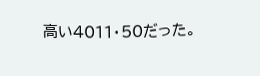高い4011・50だった。